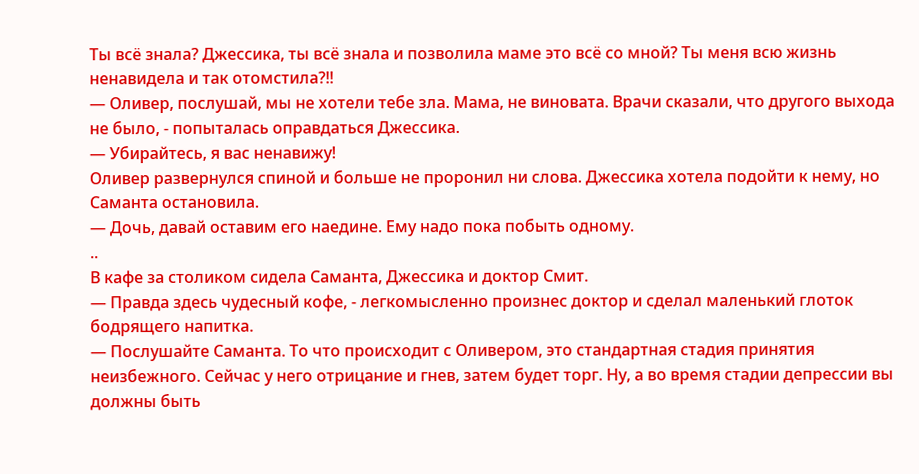Ты всё знала? Джессика, ты всё знала и позволила маме это всё со мной? Ты меня всю жизнь ненавидела и так отомстила?!!
— Оливер, послушай, мы не хотели тебе зла. Мама, не виновата. Врачи сказали, что другого выхода не было, - попыталась оправдаться Джессика.
— Убирайтесь, я вас ненавижу!
Оливер развернулся спиной и больше не проронил ни слова. Джессика хотела подойти к нему, но Саманта остановила.
— Дочь, давай оставим его наедине. Ему надо пока побыть одному.
..
В кафе за столиком сидела Саманта, Джессика и доктор Смит.
— Правда здесь чудесный кофе, - легкомысленно произнес доктор и сделал маленький глоток бодрящего напитка.
— Послушайте Саманта. То что происходит с Оливером, это стандартная стадия принятия неизбежного. Сейчас у него отрицание и гнев, затем будет торг. Ну, а во время стадии депрессии вы должны быть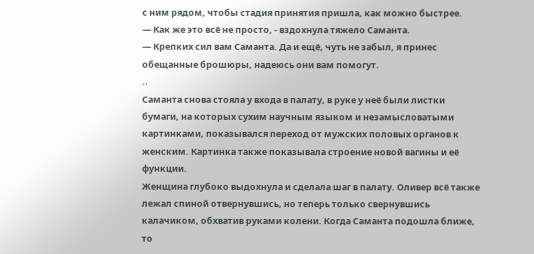с ним рядом, чтобы стадия принятия пришла, как можно быстрее.
— Как же это всё не просто, - вздохнула тяжело Саманта.
— Крепких сил вам Саманта. Да и ещё, чуть не забыл, я принес обещанные брошюры, надеюсь они вам помогут.
..
Саманта снова стояла у входа в палату, в руке у неё были листки бумаги, на которых сухим научным языком и незамысловатыми картинками, показывался переход от мужских половых органов к женским. Картинка также показывала строение новой вагины и её функции.
Женщина глубоко выдохнула и сделала шаг в палату. Оливер всё также лежал спиной отвернувшись, но теперь только свернувшись калачиком, обхватив руками колени. Когда Саманта подошла ближе, то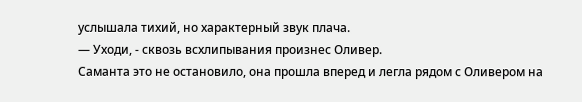услышала тихий, но характерный звук плача.
— Уходи, - сквозь всхлипывания произнес Оливер.
Саманта это не остановило, она прошла вперед и легла рядом с Оливером на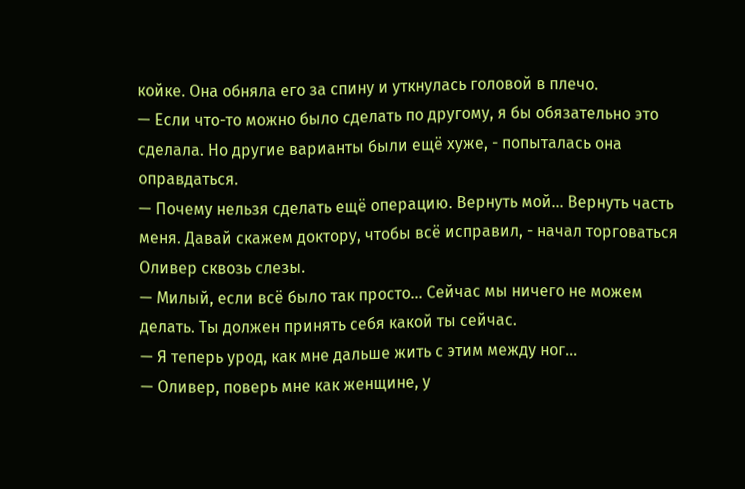койке. Она обняла его за спину и уткнулась головой в плечо.
— Если что-то можно было сделать по другому, я бы обязательно это сделала. Но другие варианты были ещё хуже, - попыталась она оправдаться.
— Почему нельзя сделать ещё операцию. Вернуть мой... Вернуть часть меня. Давай скажем доктору, чтобы всё исправил, - начал торговаться Оливер сквозь слезы.
— Милый, если всё было так просто... Сейчас мы ничего не можем делать. Ты должен принять себя какой ты сейчас.
— Я теперь урод, как мне дальше жить с этим между ног...
— Оливер, поверь мне как женщине, у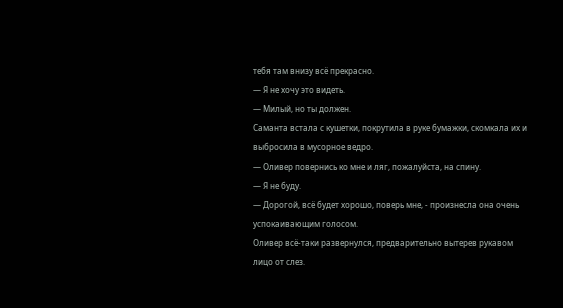тебя там внизу всё прекрасно.
— Я не хочу это видеть.
— Милый, но ты должен.
Саманта встала с кушетки, покрутила в руке бумажки, скомкала их и выбросила в мусорное ведро.
— Оливер повернись ко мне и ляг, пожалуйста, на спину.
— Я не буду.
— Дорогой, всё будет хорошо, поверь мне, - произнесла она очень успокаивающим голосом.
Оливер всё-таки развернулся, предварительно вытерев рукавом лицо от слез.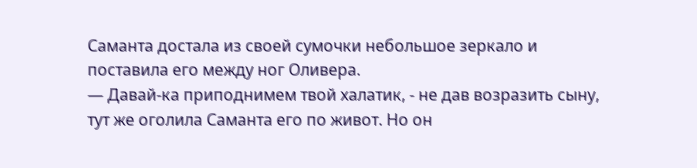Саманта достала из своей сумочки небольшое зеркало и поставила его между ног Оливера.
— Давай-ка приподнимем твой халатик, - не дав возразить сыну, тут же оголила Саманта его по живот. Но он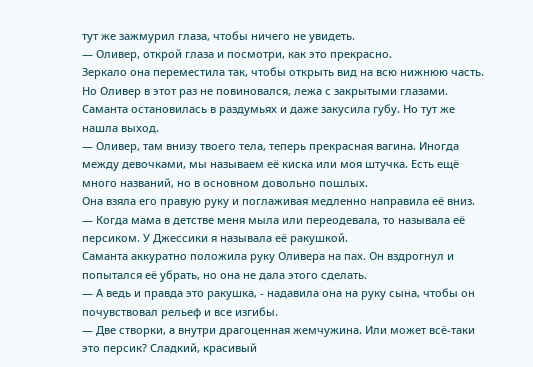тут же зажмурил глаза, чтобы ничего не увидеть.
— Оливер, открой глаза и посмотри, как это прекрасно.
Зеркало она переместила так, чтобы открыть вид на всю нижнюю часть. Но Оливер в этот раз не повиновался, лежа с закрытыми глазами. Саманта остановилась в раздумьях и даже закусила губу. Но тут же нашла выход.
— Оливер, там внизу твоего тела, теперь прекрасная вагина. Иногда между девочками, мы называем её киска или моя штучка. Есть ещё много названий, но в основном довольно пошлых.
Она взяла его правую руку и поглаживая медленно направила её вниз.
— Когда мама в детстве меня мыла или переодевала, то называла её персиком. У Джессики я называла её ракушкой.
Саманта аккуратно положила руку Оливера на пах. Он вздрогнул и попытался её убрать, но она не дала этого сделать.
— А ведь и правда это ракушка, - надавила она на руку сына, чтобы он почувствовал рельеф и все изгибы.
— Две створки, а внутри драгоценная жемчужина. Или может всё-таки это персик? Сладкий, красивый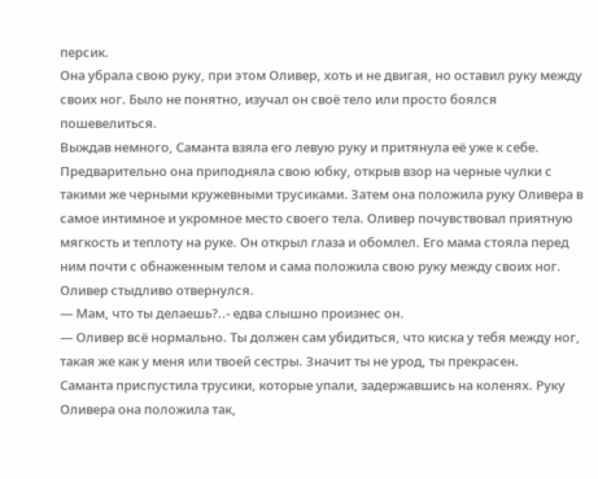персик.
Она убрала свою руку, при этом Оливер, хоть и не двигая, но оставил руку между своих ног. Было не понятно, изучал он своё тело или просто боялся пошевелиться.
Выждав немного, Саманта взяла его левую руку и притянула её уже к себе. Предварительно она приподняла свою юбку, открыв взор на черные чулки с такими же черными кружевными трусиками. Затем она положила руку Оливера в самое интимное и укромное место своего тела. Оливер почувствовал приятную мягкость и теплоту на руке. Он открыл глаза и обомлел. Его мама стояла перед ним почти с обнаженным телом и сама положила свою руку между своих ног. Оливер стыдливо отвернулся.
— Мам, что ты делаешь?..- едва слышно произнес он.
— Оливер всё нормально. Ты должен сам убидиться, что киска у тебя между ног, такая же как у меня или твоей сестры. Значит ты не урод, ты прекрасен.
Саманта приспустила трусики, которые упали, задержавшись на коленях. Руку Оливера она положила так,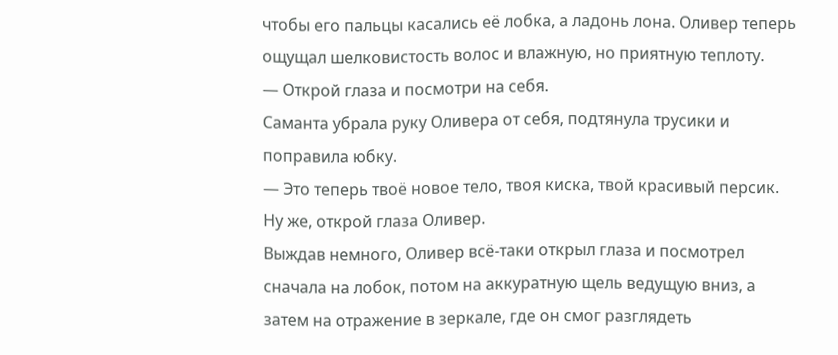чтобы его пальцы касались её лобка, а ладонь лона. Оливер теперь ощущал шелковистость волос и влажную, но приятную теплоту.
— Открой глаза и посмотри на себя.
Саманта убрала руку Оливера от себя, подтянула трусики и поправила юбку.
— Это теперь твоё новое тело, твоя киска, твой красивый персик. Ну же, открой глаза Оливер.
Выждав немного, Оливер всё-таки открыл глаза и посмотрел сначала на лобок, потом на аккуратную щель ведущую вниз, а затем на отражение в зеркале, где он смог разглядеть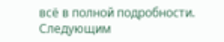всё в полной подробности. Следующим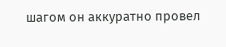шагом он аккуратно провел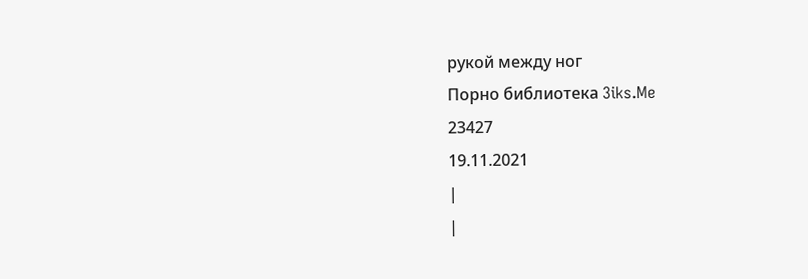рукой между ног
Порно библиотека 3iks.Me
23427
19.11.2021
|
|